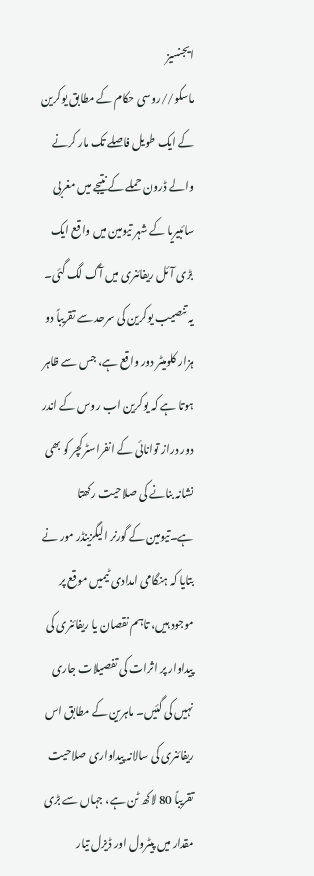ایجنسیز
ماسکو//روسی حکام کے مطابق یوکرین کے ایک طویل فاصلے تک مار کرنے والے ڈرون حملے کے نتیجے میں مغربی سائبیریا کے شہر تیومین میں واقع ایک بڑی آئل ریفائنری میں آگ لگ گئی۔ یہ تنصیب یوکرین کی سرحد سے تقریباً دو ہزار کلومیٹر دور واقع ہے، جس سے ظاہر ہوتا ہے کہ یوکرین اب روس کے اندر دور دراز توانائی کے انفراسٹرکچر کو بھی نشانہ بنانے کی صلاحیت رکھتا ہے۔تیومین کے گورنر الیگزینڈر مور نے بتایا کہ ہنگامی امدادی ٹیمیں موقع پر موجود ہیں، تاہم نقصان یا ریفائنری کی پیداوار پر اثرات کی تفصیلات جاری نہیں کی گئیں۔ ماہرین کے مطابق اس ریفائنری کی سالانہ پیداواری صلاحیت تقریباً 80 لاکھ ٹن ہے، جہاں سے بڑی مقدار میں پیٹرول اور ڈیزل تیار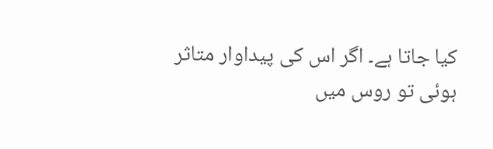کیا جاتا ہے۔ اگر اس کی پیداوار متاثر ہوئی تو روس میں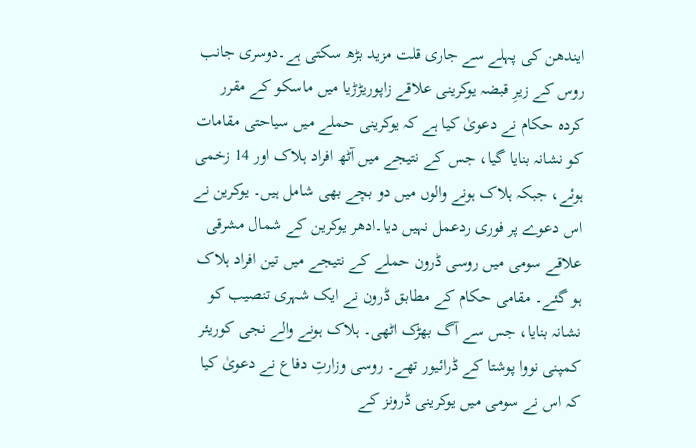ایندھن کی پہلے سے جاری قلت مزید بڑھ سکتی ہے۔دوسری جانب روس کے زیرِ قبضہ یوکرینی علاقے زاپوریڑڑیا میں ماسکو کے مقرر کردہ حکام نے دعویٰ کیا ہے کہ یوکرینی حملے میں سیاحتی مقامات کو نشانہ بنایا گیا، جس کے نتیجے میں آٹھ افراد ہلاک اور 14 زخمی ہوئے، جبکہ ہلاک ہونے والوں میں دو بچے بھی شامل ہیں۔ یوکرین نے اس دعوے پر فوری ردعمل نہیں دیا۔ادھر یوکرین کے شمال مشرقی علاقے سومی میں روسی ڈرون حملے کے نتیجے میں تین افراد ہلاک ہو گئے۔ مقامی حکام کے مطابق ڈرون نے ایک شہری تنصیب کو نشانہ بنایا، جس سے آگ بھڑک اٹھی۔ ہلاک ہونے والے نجی کوریئر کمپنی نووا پوشتا کے ڈرائیور تھے۔ روسی وزارتِ دفاع نے دعویٰ کیا کہ اس نے سومی میں یوکرینی ڈرونز کے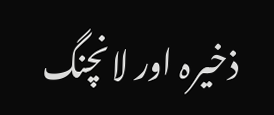ذخیرہ اور لانچنگ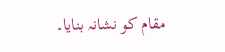مقام کو نشانہ بنایا۔